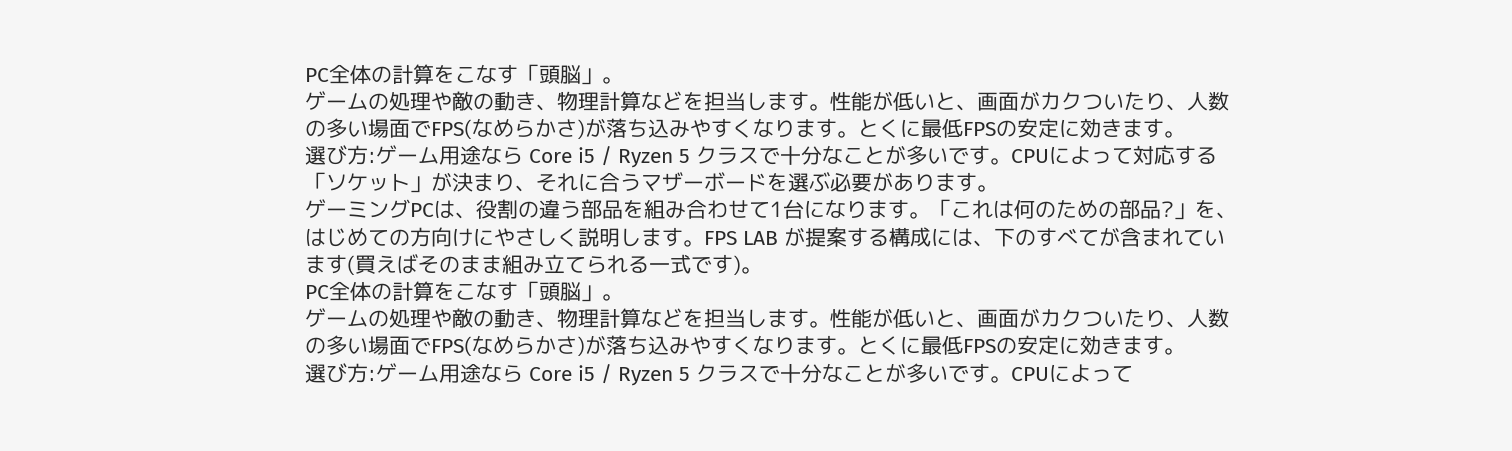PC全体の計算をこなす「頭脳」。
ゲームの処理や敵の動き、物理計算などを担当します。性能が低いと、画面がカクついたり、人数の多い場面でFPS(なめらかさ)が落ち込みやすくなります。とくに最低FPSの安定に効きます。
選び方:ゲーム用途なら Core i5 / Ryzen 5 クラスで十分なことが多いです。CPUによって対応する「ソケット」が決まり、それに合うマザーボードを選ぶ必要があります。
ゲーミングPCは、役割の違う部品を組み合わせて1台になります。「これは何のための部品?」を、はじめての方向けにやさしく説明します。FPS LAB が提案する構成には、下のすべてが含まれています(買えばそのまま組み立てられる一式です)。
PC全体の計算をこなす「頭脳」。
ゲームの処理や敵の動き、物理計算などを担当します。性能が低いと、画面がカクついたり、人数の多い場面でFPS(なめらかさ)が落ち込みやすくなります。とくに最低FPSの安定に効きます。
選び方:ゲーム用途なら Core i5 / Ryzen 5 クラスで十分なことが多いです。CPUによって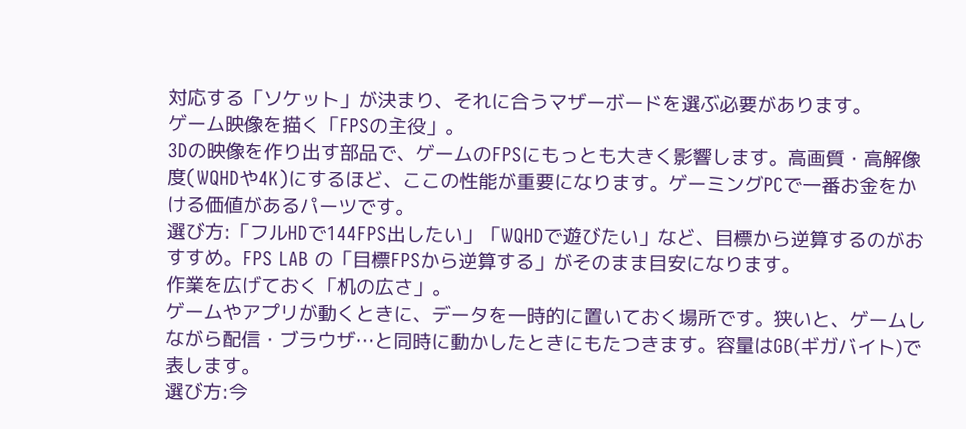対応する「ソケット」が決まり、それに合うマザーボードを選ぶ必要があります。
ゲーム映像を描く「FPSの主役」。
3Dの映像を作り出す部品で、ゲームのFPSにもっとも大きく影響します。高画質・高解像度(WQHDや4K)にするほど、ここの性能が重要になります。ゲーミングPCで一番お金をかける価値があるパーツです。
選び方:「フルHDで144FPS出したい」「WQHDで遊びたい」など、目標から逆算するのがおすすめ。FPS LAB の「目標FPSから逆算する」がそのまま目安になります。
作業を広げておく「机の広さ」。
ゲームやアプリが動くときに、データを一時的に置いておく場所です。狭いと、ゲームしながら配信・ブラウザ…と同時に動かしたときにもたつきます。容量はGB(ギガバイト)で表します。
選び方:今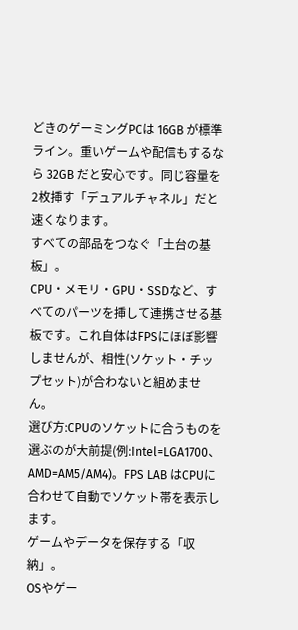どきのゲーミングPCは 16GB が標準ライン。重いゲームや配信もするなら 32GB だと安心です。同じ容量を2枚挿す「デュアルチャネル」だと速くなります。
すべての部品をつなぐ「土台の基板」。
CPU・メモリ・GPU・SSDなど、すべてのパーツを挿して連携させる基板です。これ自体はFPSにほぼ影響しませんが、相性(ソケット・チップセット)が合わないと組めません。
選び方:CPUのソケットに合うものを選ぶのが大前提(例:Intel=LGA1700、AMD=AM5/AM4)。FPS LAB はCPUに合わせて自動でソケット帯を表示します。
ゲームやデータを保存する「収納」。
OSやゲー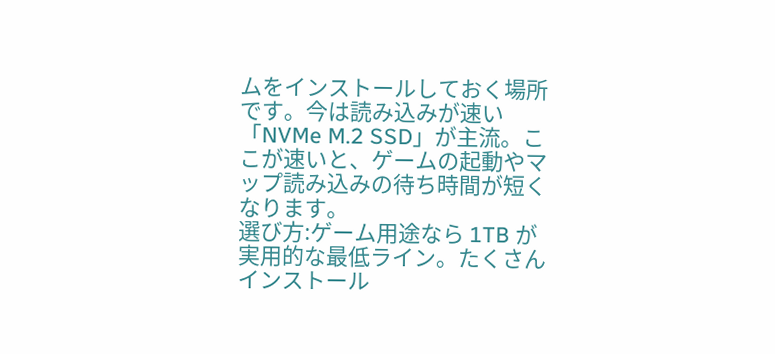ムをインストールしておく場所です。今は読み込みが速い「NVMe M.2 SSD」が主流。ここが速いと、ゲームの起動やマップ読み込みの待ち時間が短くなります。
選び方:ゲーム用途なら 1TB が実用的な最低ライン。たくさんインストール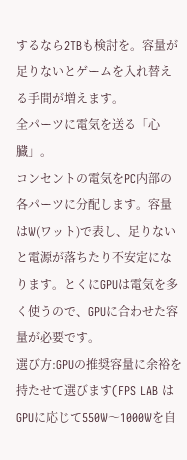するなら2TBも検討を。容量が足りないとゲームを入れ替える手間が増えます。
全パーツに電気を送る「心臓」。
コンセントの電気をPC内部の各パーツに分配します。容量はW(ワット)で表し、足りないと電源が落ちたり不安定になります。とくにGPUは電気を多く使うので、GPUに合わせた容量が必要です。
選び方:GPUの推奨容量に余裕を持たせて選びます(FPS LAB はGPUに応じて550W〜1000Wを自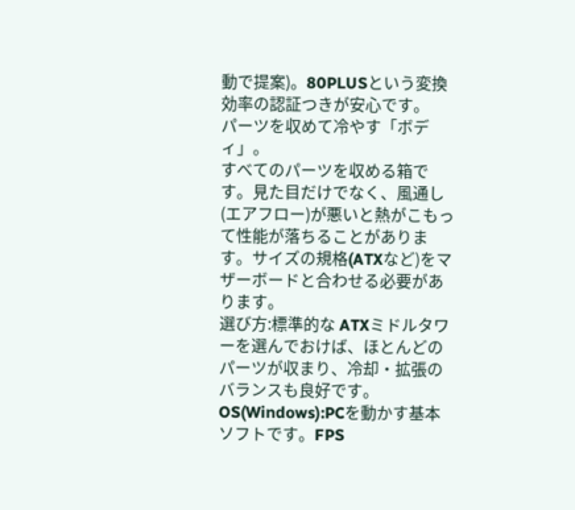動で提案)。80PLUSという変換効率の認証つきが安心です。
パーツを収めて冷やす「ボディ」。
すべてのパーツを収める箱です。見た目だけでなく、風通し(エアフロー)が悪いと熱がこもって性能が落ちることがあります。サイズの規格(ATXなど)をマザーボードと合わせる必要があります。
選び方:標準的な ATXミドルタワーを選んでおけば、ほとんどのパーツが収まり、冷却・拡張のバランスも良好です。
OS(Windows):PCを動かす基本ソフトです。FPS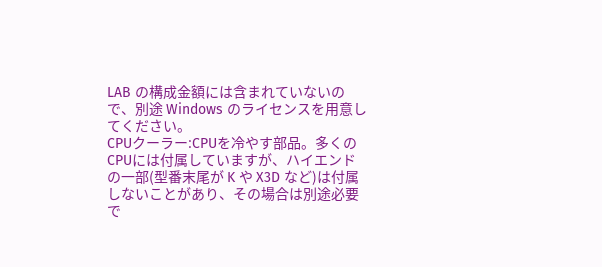LAB の構成金額には含まれていないので、別途 Windows のライセンスを用意してください。
CPUクーラー:CPUを冷やす部品。多くのCPUには付属していますが、ハイエンドの一部(型番末尾が K や X3D など)は付属しないことがあり、その場合は別途必要で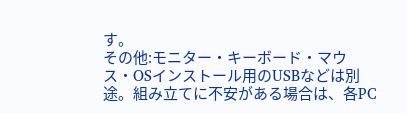す。
その他:モニター・キーボード・マウス・OSインストール用のUSBなどは別途。組み立てに不安がある場合は、各PC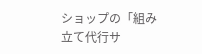ショップの「組み立て代行サ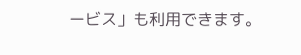ービス」も利用できます。